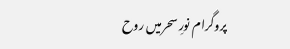پروگرام نورِ سحرمیں روح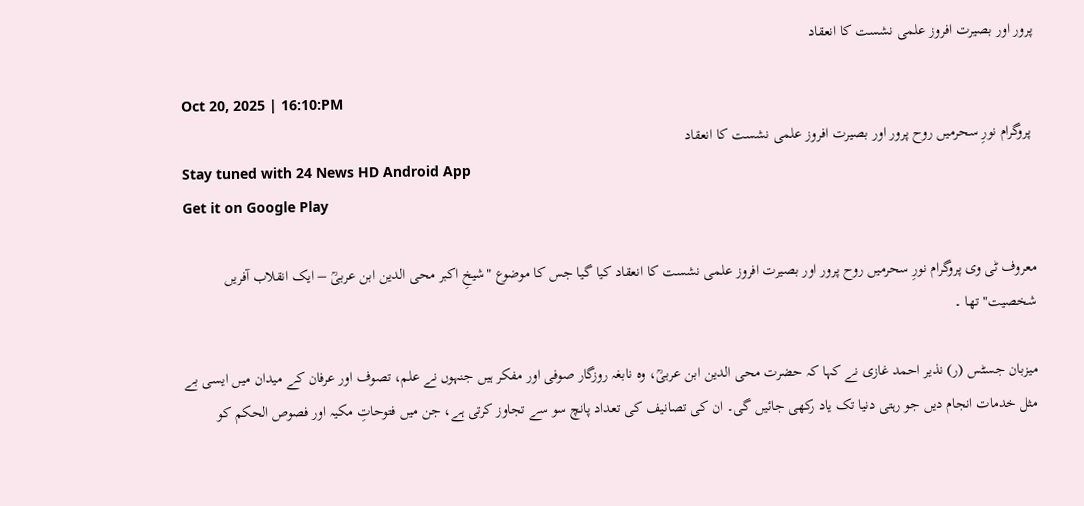پرور اور بصیرت افروز علمی نشست کا انعقاد

Oct 20, 2025 | 16:10:PM
 پروگرام نورِ سحرمیں روح پرور اور بصیرت افروز علمی نشست کا انعقاد
Stay tuned with 24 News HD Android App
Get it on Google Play

معروف ٹی وی پروگرام نورِ سحرمیں روح پرور اور بصیرت افروز علمی نشست کا انعقاد کیا گیا جس کا موضوع "شیخِ اکبر محی الدین ابن عربیؒ – ایک انقلاب آفریں شخصیت" تھا ۔

میزبان جسٹس (ر) نذیر احمد غازی نے کہا کہ حضرت محی الدین ابن عربیؒ، وہ نابغہ روزگار صوفی اور مفکر ہیں جنہوں نے علم، تصوف اور عرفان کے میدان میں ایسی بے مثل خدمات انجام دیں جو رہتی دنیا تک یاد رکھی جائیں گی۔ ان کی تصانیف کی تعداد پانچ سو سے تجاوز کرتی ہے، جن میں فتوحاتِ مکیہ اور فصوص الحکم کو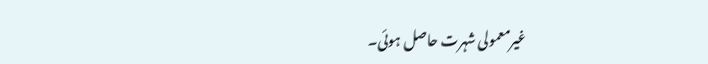غیرمعمولی شہرت حاصل ہوئی۔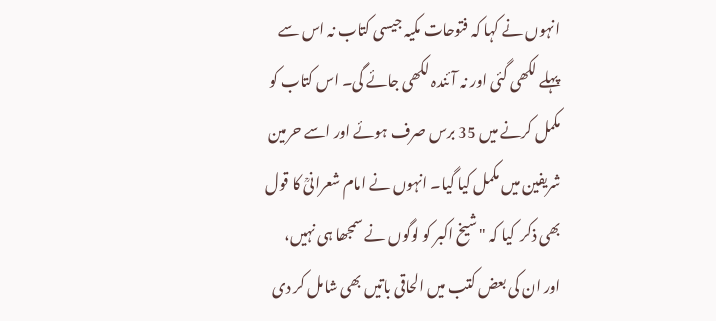انہوں نے کہا کہ فتوحات مکیہ جیسی کتاب نہ اس سے پہلے لکھی گئی اور نہ آئندہ لکھی جائے گی۔ اس کتاب کو مکمل کرنے میں 35 برس صرف ہوئے اور اسے حرمین شریفین میں مکمل کیا گیا۔ انہوں نے امام شعرانیؒ کا قول بھی ذکر  کیا کہ "شیخ اکبر کو لوگوں نے سمجھا ہی نہیں، اور ان کی بعض کتب میں الحاقی باتیں بھی شامل کر دی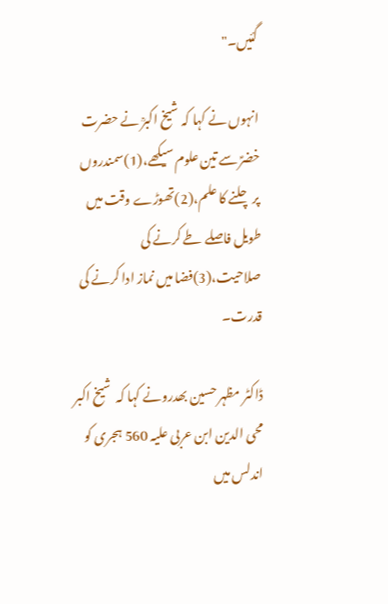گئیں۔"

انہوں نے کہا کہ شیخ اکبرؒ نے حضرت خضرؑ سے تین علوم سیکھے،(1)سمندروں پر چلنے کا علم،(2)تھوڑے وقت میں طویل فاصلے طے کرنے کی صلاحیت،(3)فضا میں نماز ادا کرنے کی قدرت۔

ڈاکٹر مظہر حسین بھدرونے کہا کہ  شیخ اکبر محی الدین ابن عربی علیہ 560 ہجری کو اندلس میں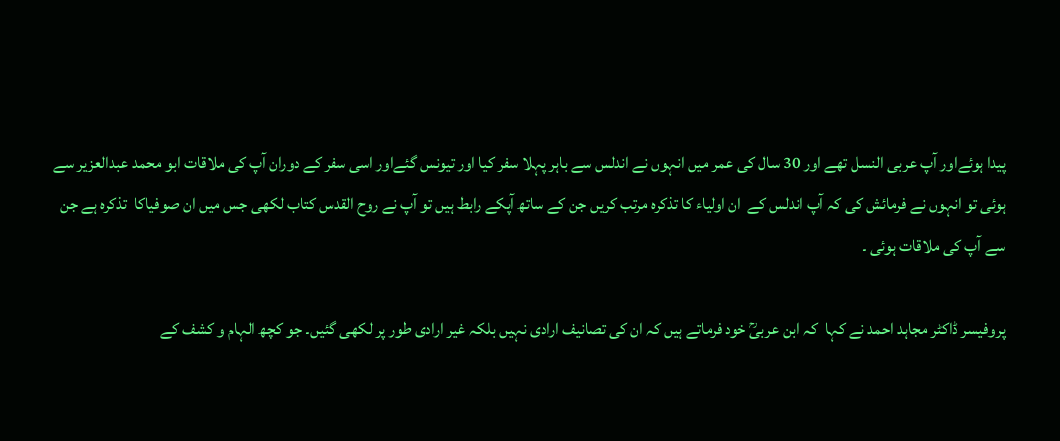پیدا ہوئےاور آپ عربی النسل تھے اور 30 سال کی عمر میں انہوں نے اندلس سے باہر پہلا سفر کیا اور تیونس گئےاور اسی سفر کے دوران آپ کی ملاقات ابو محمد عبدالعزیر سے ہوئی تو انہوں نے فرمائش کی کہ آپ اندلس کے  ان اولیاء کا تذکرہ مرتب کریں جن کے ساتھ آپکے رابط ہیں تو آپ نے روح القدس کتاب لکھی جس میں ان صوفیاکا  تذکرہ ہے جن سے آپ کی ملاقات ہوئی ۔

پروفیسر ڈاکٹر مجاہد احمد نے کہا  کہ ابن عربیؒ خود فرماتے ہیں کہ ان کی تصانیف ارادی نہیں بلکہ غیر ارادی طور پر لکھی گئیں۔ جو کچھ الہام و کشف کے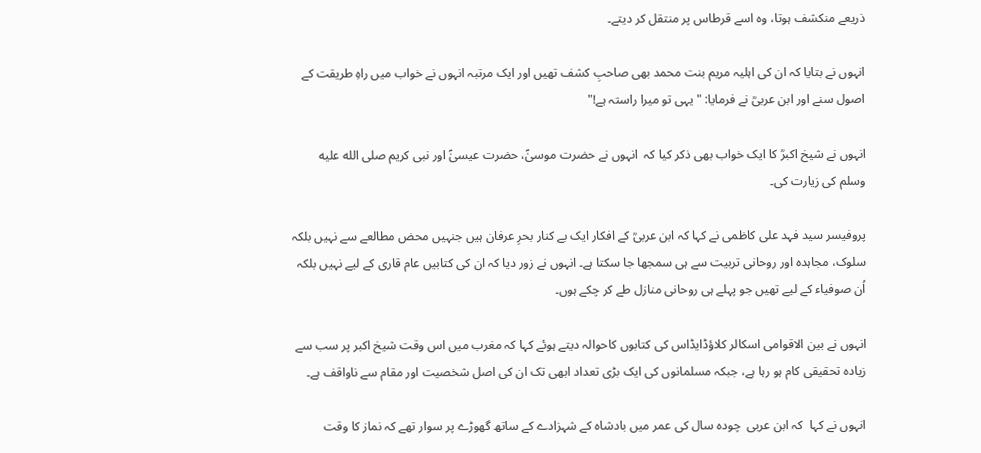ذریعے منکشف ہوتا، وہ اسے قرطاس پر منتقل کر دیتے۔

انہوں نے بتایا کہ ان کی اہلیہ مریم بنت محمد بھی صاحبِ کشف تھیں اور ایک مرتبہ انہوں نے خواب میں راہِ طریقت کے اصول سنے اور ابن عربیؒ نے فرمایا: "یہی تو میرا راستہ ہے!"

انہوں نے شیخ اکبرؒ کا ایک خواب بھی ذکر کیا کہ  انہوں نے حضرت موسیٰؑ، حضرت عیسیٰؑ اور نبی کریم صلى الله عليه وسلم کی زیارت کی۔

پروفیسر سید فہد علی کاظمی نے کہا کہ ابن عربیؒ کے افکار ایک بے کنار بحرِ عرفان ہیں جنہیں محض مطالعے سے نہیں بلکہ سلوک، مجاہدہ اور روحانی تربیت سے ہی سمجھا جا سکتا ہے۔ انہوں نے زور دیا کہ ان کی کتابیں عام قاری کے لیے نہیں بلکہ اُن صوفیاء کے لیے تھیں جو پہلے ہی روحانی منازل طے کر چکے ہوں۔

انہوں نے بین الاقوامی اسکالر کلاؤڈایڈاس کی کتابوں کاحوالہ دیتے ہوئے کہا کہ مغرب میں اس وقت شیخ اکبر پر سب سے زیادہ تحقیقی کام ہو رہا ہے، جبکہ مسلمانوں کی ایک بڑی تعداد ابھی تک ان کی اصل شخصیت اور مقام سے ناواقف ہے۔

انہوں نے کہا  کہ ابن عربی  چودہ سال کی عمر میں بادشاہ کے شہزادے کے ساتھ گھوڑے پر سوار تھے کہ نماز کا وقت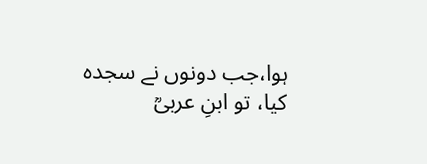ہوا،جب دونوں نے سجدہ کیا، تو ابنِ عربیؒ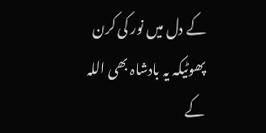کے دل میں نور کی کرن پھوٹیکہ یہ بادشاہ بھی اللہ کے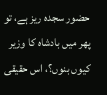حضور سجدہ ریز ہے، تو پھر میں بادشاہ کا وزیر کیوں بنوں؟، اس حقیقی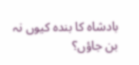بادشاہ کا بندہ کیوں نہ بن جاؤں؟